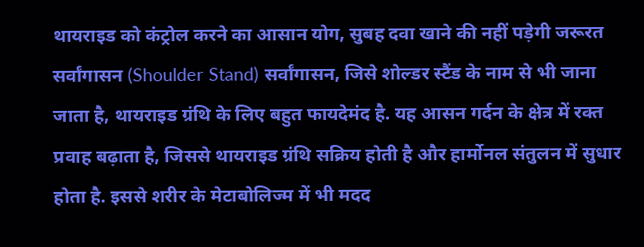थायराइड को कंट्रोल करने का आसान योग, सुबह दवा खाने की नहीं पड़ेगी जरूरत
सर्वांगासन (Shoulder Stand) सर्वांगासन, जिसे शोल्डर स्टैंड के नाम से भी जाना जाता है, थायराइड ग्रंथि के लिए बहुत फायदेमंद है. यह आसन गर्दन के क्षेत्र में रक्त प्रवाह बढ़ाता है, जिससे थायराइड ग्रंथि सक्रिय होती है और हार्मोनल संतुलन में सुधार होता है. इससे शरीर के मेटाबोलिज्म में भी मदद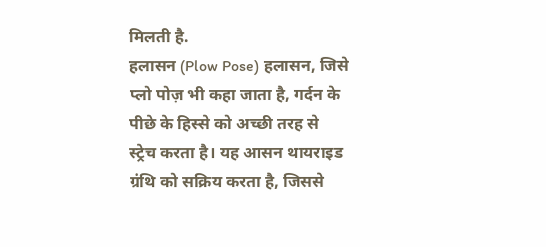मिलती है.
हलासन (Plow Pose) हलासन, जिसे प्लो पोज़ भी कहा जाता है, गर्दन के पीछे के हिस्से को अच्छी तरह से स्ट्रेच करता है। यह आसन थायराइड ग्रंथि को सक्रिय करता है, जिससे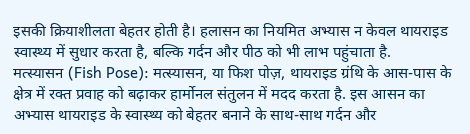इसकी क्रियाशीलता बेहतर होती है। हलासन का नियमित अभ्यास न केवल थायराइड स्वास्थ्य में सुधार करता है, बल्कि गर्दन और पीठ को भी लाभ पहुंचाता है.
मत्स्यासन (Fish Pose): मत्स्यासन, या फिश पोज़, थायराइड ग्रंथि के आस-पास के क्षेत्र में रक्त प्रवाह को बढ़ाकर हार्मोनल संतुलन में मदद करता है. इस आसन का अभ्यास थायराइड के स्वास्थ्य को बेहतर बनाने के साथ-साथ गर्दन और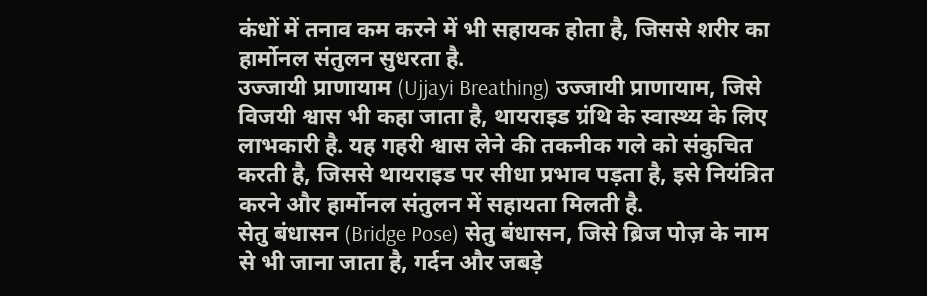कंधों में तनाव कम करने में भी सहायक होता है, जिससे शरीर का हार्मोनल संतुलन सुधरता है.
उज्जायी प्राणायाम (Ujjayi Breathing) उज्जायी प्राणायाम, जिसे विजयी श्वास भी कहा जाता है, थायराइड ग्रंथि के स्वास्थ्य के लिए लाभकारी है. यह गहरी श्वास लेने की तकनीक गले को संकुचित करती है, जिससे थायराइड पर सीधा प्रभाव पड़ता है, इसे नियंत्रित करने और हार्मोनल संतुलन में सहायता मिलती है.
सेतु बंधासन (Bridge Pose) सेतु बंधासन, जिसे ब्रिज पोज़ के नाम से भी जाना जाता है, गर्दन और जबड़े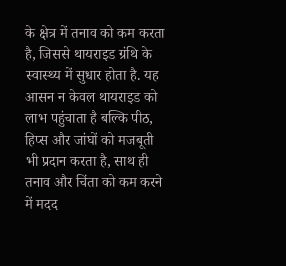के क्षेत्र में तनाव को कम करता है, जिससे थायराइड ग्रंथि के स्वास्थ्य में सुधार होता है. यह आसन न केवल थायराइड को लाभ पहुंचाता है बल्कि पीठ, हिप्स और जांघों को मजबूती भी प्रदान करता है, साथ ही तनाव और चिंता को कम करने में मदद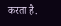करता है.